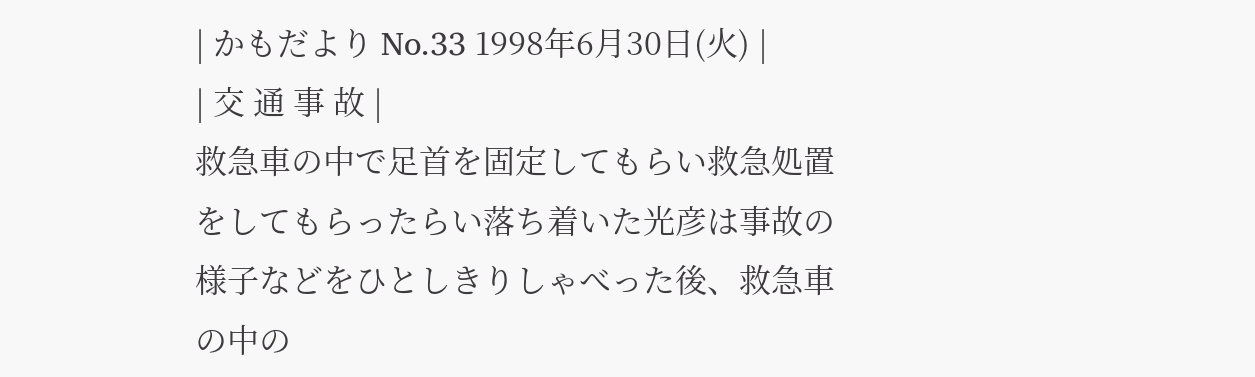| かもだより No.33 1998年6月30日(火) |
| 交 通 事 故 |
救急車の中で足首を固定してもらい救急処置をしてもらったらい落ち着いた光彦は事故の様子などをひとしきりしゃべった後、救急車の中の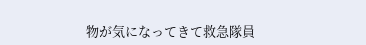物が気になってきて救急隊員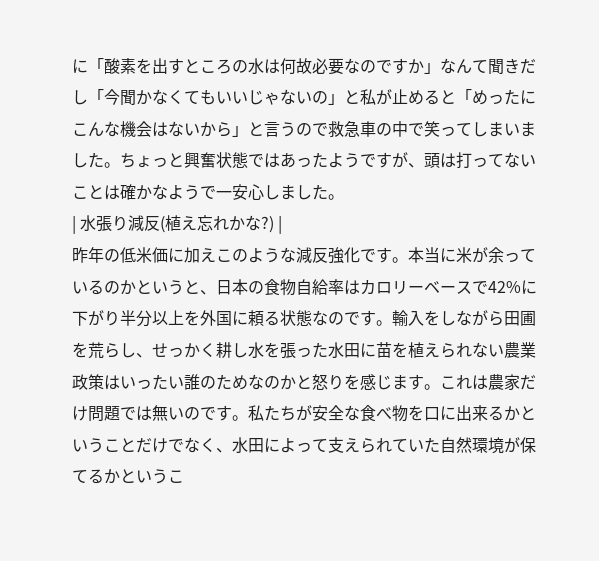に「酸素を出すところの水は何故必要なのですか」なんて聞きだし「今聞かなくてもいいじゃないの」と私が止めると「めったにこんな機会はないから」と言うので救急車の中で笑ってしまいました。ちょっと興奮状態ではあったようですが、頭は打ってないことは確かなようで一安心しました。
| 水張り減反(植え忘れかな?) |
昨年の低米価に加えこのような減反強化です。本当に米が余っているのかというと、日本の食物自給率はカロリーベースで42%に下がり半分以上を外国に頼る状態なのです。輸入をしながら田圃を荒らし、せっかく耕し水を張った水田に苗を植えられない農業政策はいったい誰のためなのかと怒りを感じます。これは農家だけ問題では無いのです。私たちが安全な食べ物を口に出来るかということだけでなく、水田によって支えられていた自然環境が保てるかというこ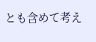とも含めて考え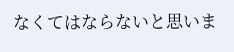なくてはならないと思いま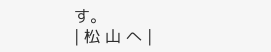す。
| 松 山 へ |